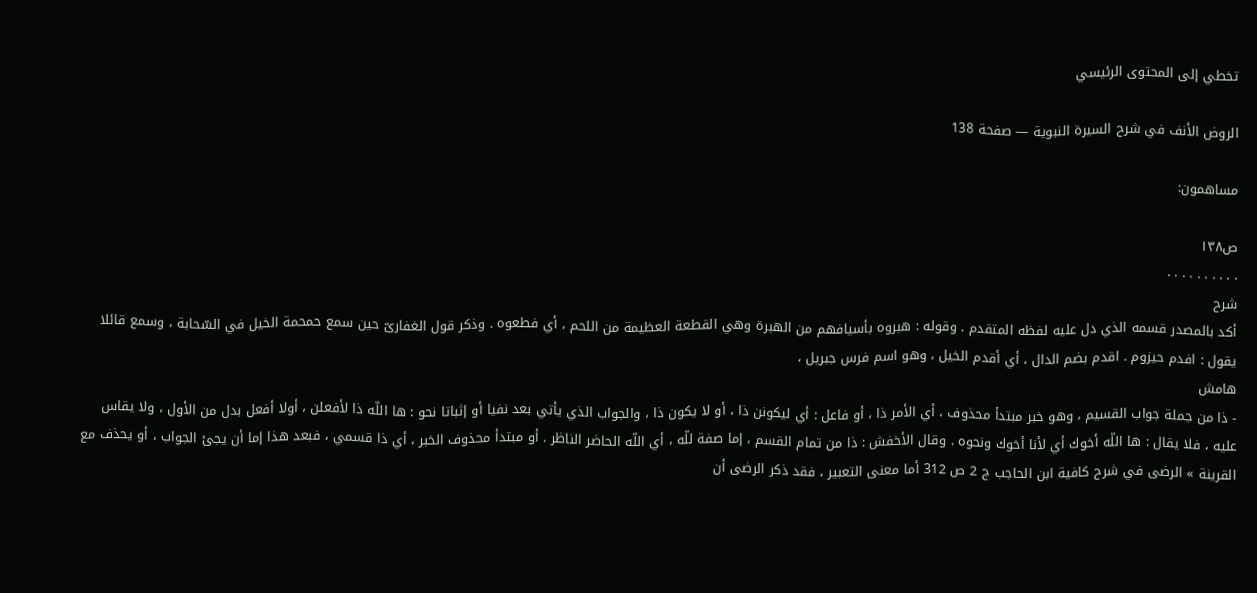تخطي إلى المحتوى الرئيسي

الروض الأنف في شرح السيرة النبوية — صفحة 138

مساهمون:

ص١٣٨
. . . . . . . . . .
شرح
أكد بالمصدر قسمه الذي دل عليه لفظه المتقدم . وقوله : هبروه بأسيافهم من الهبرة وهي القطعة العظيمة من اللحم ، أي فطعوه . وذكر قول الغفارىّ حين سمع حمحمة الخيل في السّحابة ، وسمع قائلا يقول : افدم حيزوم . اقدم بضم الدال ، أي أقدم الخيل ، وهو اسم فرس جبريل ،
هامش
- ذا من جملة جواب القسيم ، وهو خبر مبتدأ محذوف ، أي الأمر ذا ، أو فاعل : أي ليكونن ذا ، أو لا يكون ذا ، والجواب الذي يأتي بعد نفيا أو إثباتا نحو : ها اللّه ذا لأفعلن ، أولا أفعل بدل من الأول ، ولا يقاس عليه ، فلا يقال : ها اللّه أخوك أي لأنا أخوك ونحوه . وقال الأخفش : ذا من تمام القسم ، إما صفة للّه ، أي اللّه الحاضر الناظر . أو مبتدأ محذوف الخبر ، أي ذا قسمي ، فبعد هذا إما أن يجئ الجواب ، أو يحذف مع القرينة » الرضى في شرح كافية ابن الحاجب ج 2 ص 312 أما معنى التعبير ، فقد ذكر الرضى أن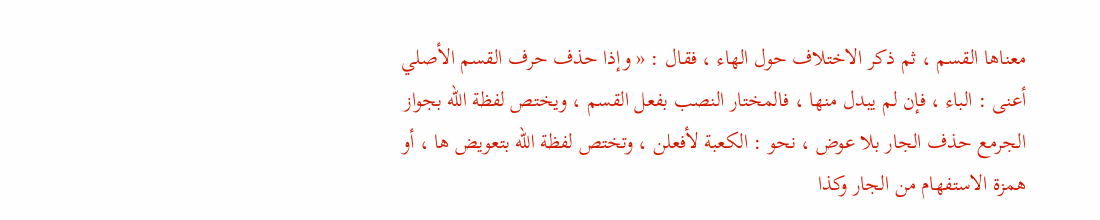معناها القسم ، ثم ذكر الاختلاف حول الهاء ، فقال : « وإذا حذف حرف القسم الأصلي أعنى : الباء ، فإن لم يبدل منها ، فالمختار النصب بفعل القسم ، ويختص لفظة اللّه بجواز الجرمع حذف الجار بلا عوض ، نحو : الكعبة لأفعلن ، وتختص لفظة اللّه بتعويض ها ، أو همزة الاستفهام من الجار وكذا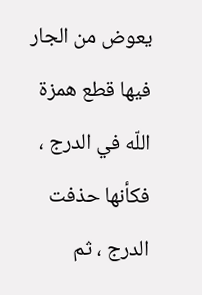يعوض من الجار فيها قطع همزة اللّه في الدرج ، فكأنها حذفت الدرج ، ثم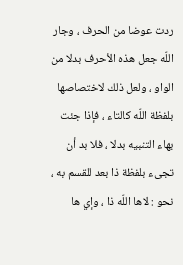ردت عوضا من الحرف ، وجار اللّه جعل هذه الأحرف بدلا من الواو ، ولعل ذلك لاختصاصها بلفظة اللّه كالتاء ، فإذا جئت بهاء التنبيه بدلا ، فلا بد أن تجىء بلفظة ذا بعد للقسم به ، نحو : لاها اللّه ذا ، وإي ها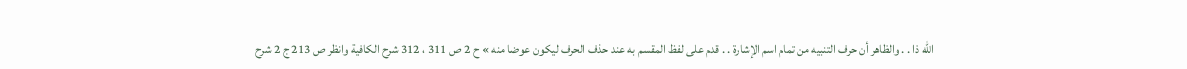اللّه ذا . . والظاهر أن حرف التنبيه من تمام اسم الإشارة . . قدم على لفظ المقسم به عند حذف الحرف ليكون عوضا منه » ح 2 ص 311 ، 312 شرح الكافية وانظر ص 213 ج 2 شرح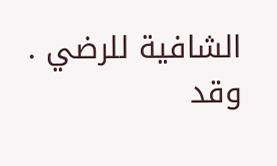الشافية للرضي . وقد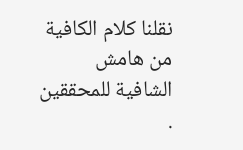نقلنا كلام الكافية من هامش الشافية للمحققين .